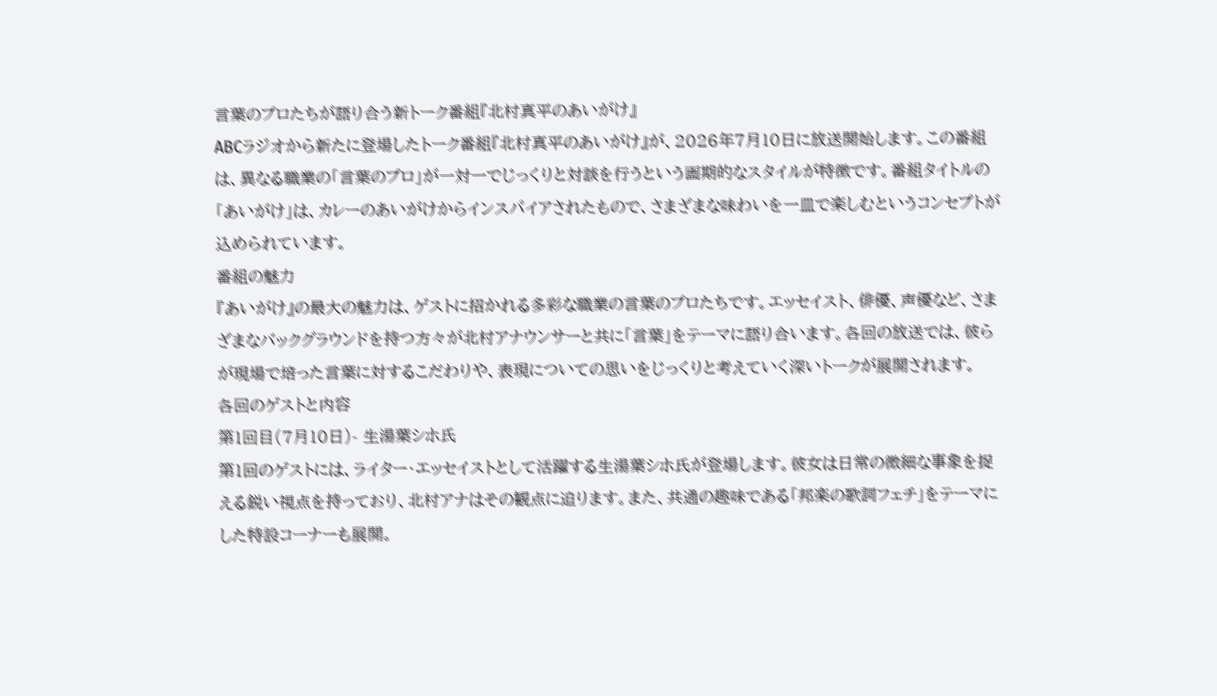言葉のプロたちが語り合う新トーク番組『北村真平のあいがけ』
ABCラジオから新たに登場したトーク番組『北村真平のあいがけ』が、2026年7月10日に放送開始します。この番組は、異なる職業の「言葉のプロ」が一対一でじっくりと対談を行うという画期的なスタイルが特徴です。番組タイトルの「あいがけ」は、カレーのあいがけからインスパイアされたもので、さまざまな味わいを一皿で楽しむというコンセプトが込められています。
番組の魅力
『あいがけ』の最大の魅力は、ゲストに招かれる多彩な職業の言葉のプロたちです。エッセイスト、俳優、声優など、さまざまなバックグラウンドを持つ方々が北村アナウンサーと共に「言葉」をテーマに語り合います。各回の放送では、彼らが現場で培った言葉に対するこだわりや、表現についての思いをじっくりと考えていく深いトークが展開されます。
各回のゲストと内容
第1回目(7月10日)- 生湯葉シホ氏
第1回のゲストには、ライター・エッセイストとして活躍する生湯葉シホ氏が登場します。彼女は日常の微細な事象を捉える鋭い視点を持っており、北村アナはその観点に迫ります。また、共通の趣味である「邦楽の歌詞フェチ」をテーマにした特設コーナーも展開。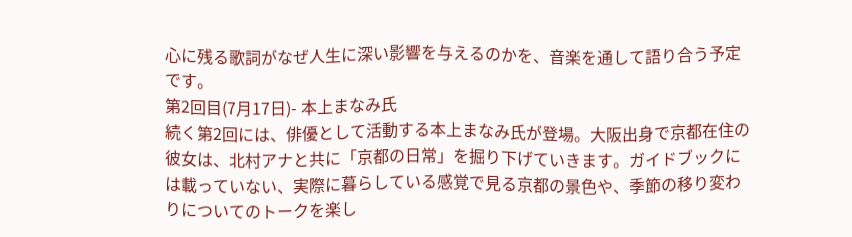心に残る歌詞がなぜ人生に深い影響を与えるのかを、音楽を通して語り合う予定です。
第2回目(7月17日)- 本上まなみ氏
続く第2回には、俳優として活動する本上まなみ氏が登場。大阪出身で京都在住の彼女は、北村アナと共に「京都の日常」を掘り下げていきます。ガイドブックには載っていない、実際に暮らしている感覚で見る京都の景色や、季節の移り変わりについてのトークを楽し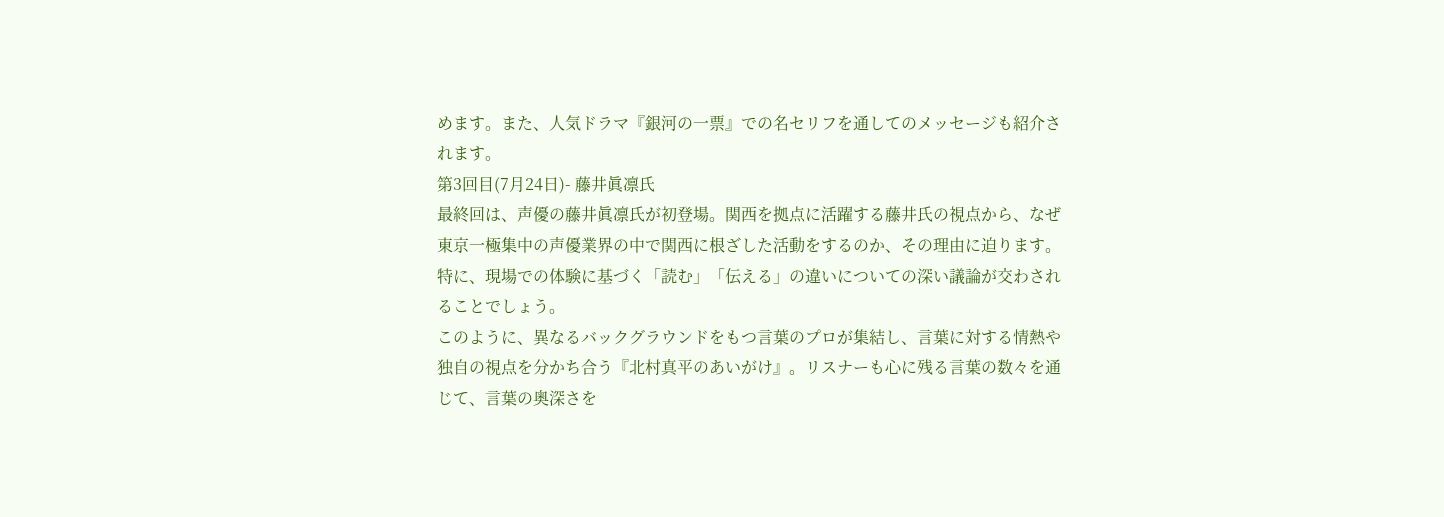めます。また、人気ドラマ『銀河の一票』での名セリフを通してのメッセージも紹介されます。
第3回目(7月24日)- 藤井眞凛氏
最終回は、声優の藤井眞凛氏が初登場。関西を拠点に活躍する藤井氏の視点から、なぜ東京一極集中の声優業界の中で関西に根ざした活動をするのか、その理由に迫ります。特に、現場での体験に基づく「読む」「伝える」の違いについての深い議論が交わされることでしょう。
このように、異なるバックグラウンドをもつ言葉のプロが集結し、言葉に対する情熱や独自の視点を分かち合う『北村真平のあいがけ』。リスナーも心に残る言葉の数々を通じて、言葉の奥深さを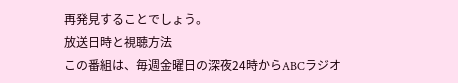再発見することでしょう。
放送日時と視聴方法
この番組は、毎週金曜日の深夜24時からABCラジオ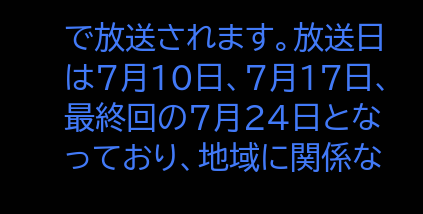で放送されます。放送日は7月10日、7月17日、最終回の7月24日となっており、地域に関係な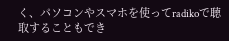く、パソコンやスマホを使ってradikoで聴取することもでき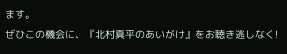ます。
ぜひこの機会に、『北村真平のあいがけ』をお聴き逃しなく!